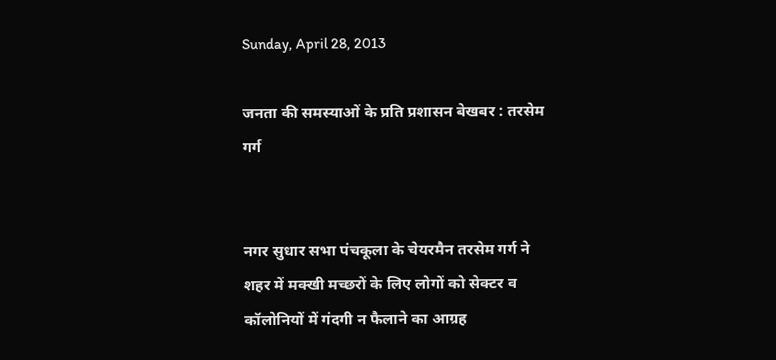Sunday, April 28, 2013

जनता की समस्याओं के प्रति प्रशासन बेखबर : तरसेम गर्ग


नगर सुधार सभा पंचकूला के चेयरमैन तरसेम गर्ग ने शहर में मक्खी मच्छरों के लिए लोगों को सेक्टर व कॉलोनियों में गंदगी न फैलाने का आग्रह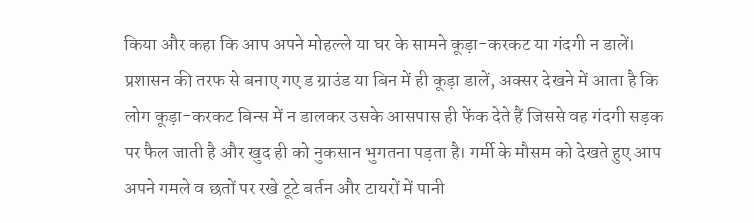किया और कहा कि आप अपने मोहल्ले या घर के सामने कूड़ा-करकट या गंदगी न डालें। प्रशासन की तरफ से बनाए गए ड ग्राउंड या बिन में ही कूड़ा डालें, अक्सर देखने में आता है कि लोग कूड़ा-करकट बिन्स में न डालकर उसके आसपास ही फेंक देते हैं जिससे वह गंदगी सड़क पर फैल जाती है और खुद ही को नुकसान भुगतना पड़ता है। गर्मी के मौसम को देखते हुए आप अपने गमले व छतों पर रखे टूटे बर्तन और टायरों में पानी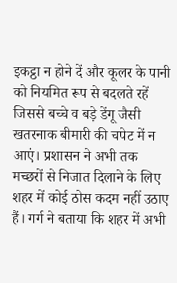इकट्ठा न होने दें और कूलर के पानी को नियमित रूप से बदलते रहें जिससे बच्चे व बड़े डेंगू जैसी खतरनाक बीमारी की चपेट में न आएं। प्रशासन ने अभी तक मच्छरों से निजात दिलाने के लिए शहर में कोई ठोस कदम नहीं उठाए हैं। गर्ग ने बताया कि शहर में अभी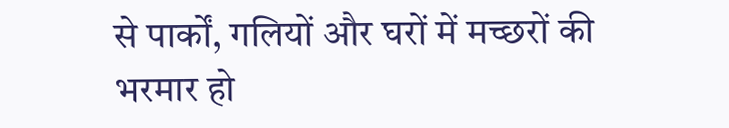से पार्कों, गलियों और घरों में मच्छरों की भरमार हो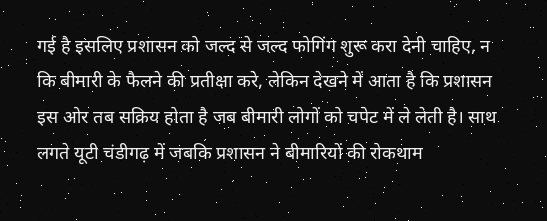गई है इसलिए प्रशासन को जल्द से जल्द फोगिंग शुरू करा देनी चाहिए, न कि बीमारी के फैलने की प्रतीक्षा करे, लेकिन देखने में आता है कि प्रशासन इस ओर तब सक्रिय होता है जब बीमारी लोगों को चपेट में ले लेती है। साथ लगते यूटी चंडीगढ़ में जबकि प्रशासन ने बीमारियों की रोकथाम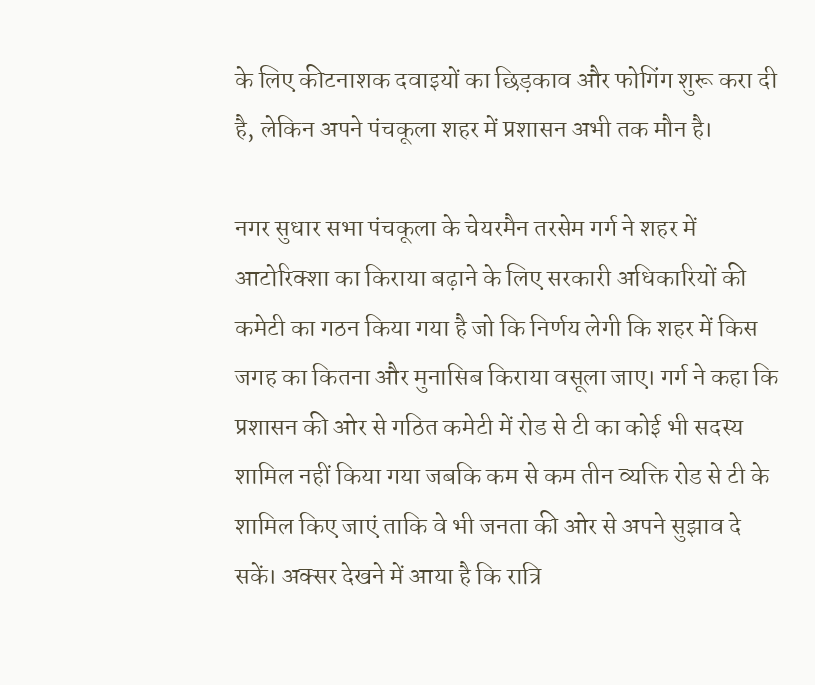के लिए कीटनाशक दवाइयों का छिड़काव और फोगिंग शुरू करा दी है, लेकिन अपने पंचकूला शहर में प्रशासन अभी तक मौन है।

नगर सुधार सभा पंचकूला के चेयरमैन तरसेम गर्ग ने शहर में आटोरिक्शा का किराया बढ़ाने के लिए सरकारी अधिकारियों की कमेटी का गठन किया गया है जो कि निर्णय लेगी कि शहर में किस जगह का कितना और मुनासिब किराया वसूला जाए। गर्ग ने कहा कि प्रशासन की ओर से गठित कमेटी में रोड से टी का कोई भी सदस्य शामिल नहीं किया गया जबकि कम से कम तीन व्यक्ति रोड से टी के शामिल किए जाएं ताकि वे भी जनता की ओर से अपने सुझाव दे सकें। अक्सर देखने में आया है कि रात्रि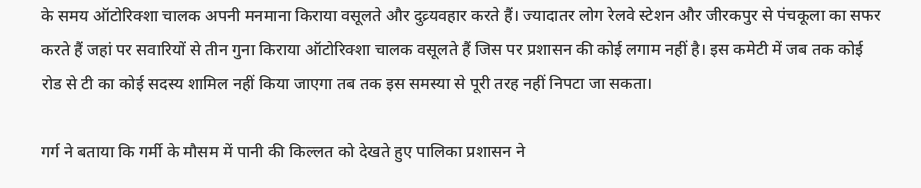के समय ऑटोरिक्शा चालक अपनी मनमाना किराया वसूलते और दुव्र्यवहार करते हैं। ज्यादातर लोग रेलवे स्टेशन और जीरकपुर से पंचकूला का सफर करते हैं जहां पर सवारियों से तीन गुना किराया ऑटोरिक्शा चालक वसूलते हैं जिस पर प्रशासन की कोई लगाम नहीं है। इस कमेटी में जब तक कोई रोड से टी का कोई सदस्य शामिल नहीं किया जाएगा तब तक इस समस्या से पूरी तरह नहीं निपटा जा सकता।

गर्ग ने बताया कि गर्मी के मौसम में पानी की किल्लत को देखते हुए पालिका प्रशासन ने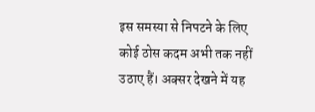इस समस्या से निपटने के लिए कोई ठोस कदम अभी तक नहीं उठाए हैं। अक्सर देखने में यह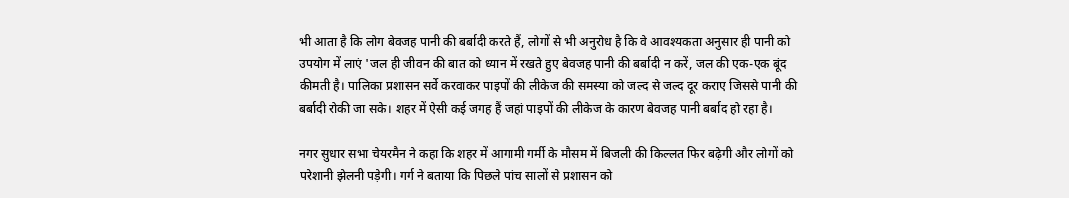भी आता है कि लोग बेवजह पानी की बर्बादी करते हैं, लोगों से भी अनुरोध है कि वे आवश्यकता अनुसार ही पानी को उपयोग में लाएं 'जल ही जीवन की बात को ध्यान में रखते हुए बेवजह पानी की बर्बादी न करें, जल की एक-एक बूंद कीमती है। पालिका प्रशासन सर्वे करवाकर पाइपों की लीकेज की समस्या को जल्द से जल्द दूर कराए जिससे पानी की बर्बादी रोकी जा सके। शहर में ऐसी कई जगह हैं जहां पाइपों की लीकेज के कारण बेवजह पानी बर्बाद हो रहा है।

नगर सुधार सभा चेयरमैन ने कहा कि शहर में आगामी गर्मी के मौसम में बिजली की किल्लत फिर बढ़ेगी और लोगों को परेशानी झेलनी पड़ेगी। गर्ग ने बताया कि पिछले पांच सालों से प्रशासन को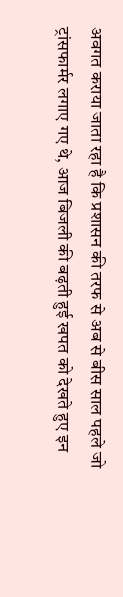अवगत कराया जाता रहा है कि प्रशासन की तरफ से अब से बीस साल पहले जो ट्रांसफार्मर लगाए गए थे, आज बिजली की बढ़ती हुई खपत को देखते हुए इन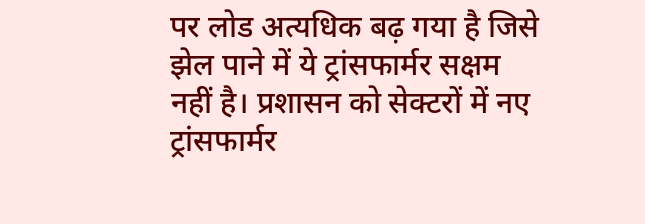पर लोड अत्यधिक बढ़ गया है जिसे झेल पाने में ये ट्रांसफार्मर सक्षम नहीं है। प्रशासन को सेक्टरों में नए ट्रांसफार्मर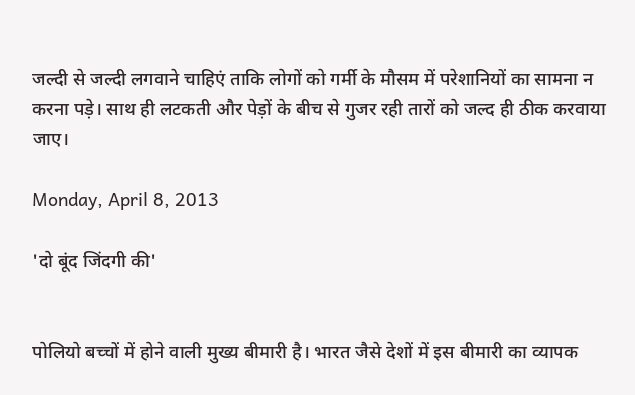जल्दी से जल्दी लगवाने चाहिएं ताकि लोगों को गर्मी के मौसम में परेशानियों का सामना न करना पड़े। साथ ही लटकती और पेड़ों के बीच से गुजर रही तारों को जल्द ही ठीक करवाया जाए।

Monday, April 8, 2013

'दो बूंद जिंदगी की'


पोलियो बच्चों में होने वाली मुख्य बीमारी है। भारत जैसे देशों में इस बीमारी का व्यापक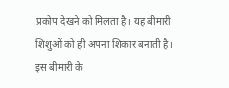प्रकोप देखने को मिलता है। यह बीमारी शिशुओं को ही अपना शिकार बनाती है। इस बीमारी के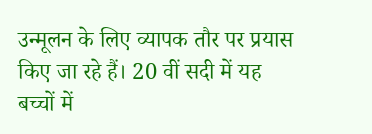उन्मूलन के लिए व्यापक तौर पर प्रयास किए जा रहे हैं। 20 वीं सदी में यह बच्चों में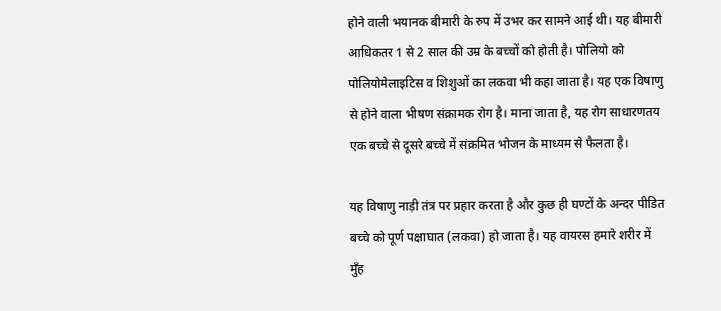होने वाली भयानक बीमारी के रुप में उभर कर सामने आई थी। यह बीमारी आधिकतर 1 से 2 साल की उम्र के बच्चों को होती है। पोलियो को पोलियोमेलाइटिस व शिशुओं का लकवा भी कहा जाता है। यह एक विषाणु से होने वाला भीषण संक्रामक रोग है। माना जाता है, यह रोग साधारणतय एक बच्चे से दूसरे बच्चे में संक्रमित भोजन के माध्यम से फैलता है।

यह विषाणु नाड़ी तंत्र पर प्रहार करता है और कुछ ही घण्टों के अन्दर पीडित बच्चे को पूर्ण पक्षाघात (लकवा) हो जाता है। यह वायरस हमारे शरीर में मुँह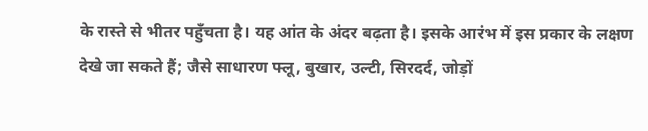के रास्ते से भीतर पहुँचता है। यह आंत के अंदर बढ़ता है। इसके आरंभ में इस प्रकार के लक्षण देखे जा सकते हैं; जैसे साधारण फ्लू, बुखार, उल्टी, सिरदर्द, जोड़ों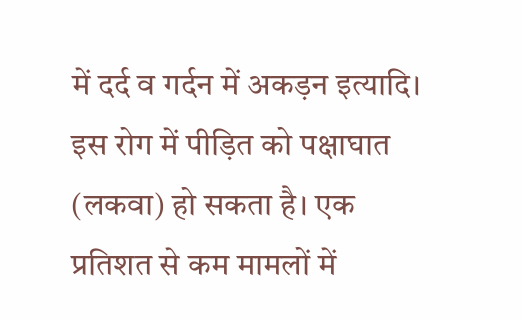में दर्द व गर्दन में अकड़न इत्यादि। इस रोग में पीड़ित को पक्षाघात (लकवा) हो सकता है। एक प्रतिशत से कम मामलों में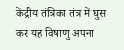केंद्रीय तंत्रिका तंत्र में घुस कर यह विषाणु अपना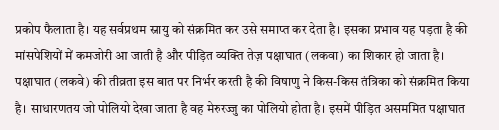प्रकोप फैलाता है। यह सर्वप्रथम स्नायु को संक्रमित कर उसे समाप्त कर देता है। इसका प्रभाव यह पड़ता है की मांसपेशियों में कमजोरी आ जाती है और पीड़ित व्यक्ति तेज़ पक्षाघात (लकवा) का शिकार हो जाता है। पक्षाघात (लकवे) की तीव्रता इस बात पर निर्भर करती है की विषाणु ने किस-किस तंत्रिका को संक्रमित किया है। साधारणतय जो पोलियो देखा जाता है वह मेरुरज्जु का पोलियो होता है। इसमें पीड़ित असममित पक्षाघात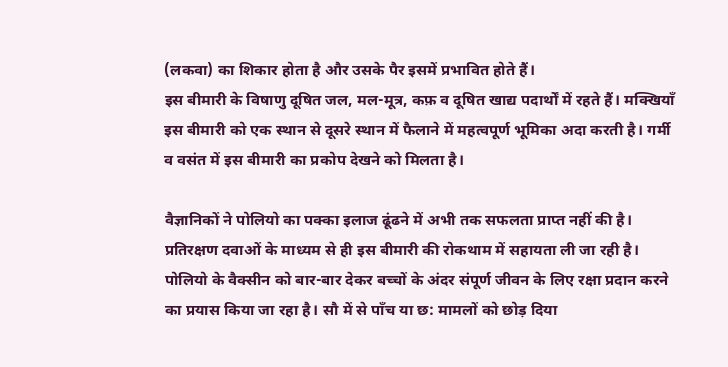(लकवा) का शिकार होता है और उसके पैर इसमें प्रभावित होते हैं।
इस बीमारी के विषाणु दूषित जल, मल-मूत्र, कफ़ व दूषित खाद्य पदार्थों में रहते हैं। मक्खियाँ इस बीमारी को एक स्थान से दूसरे स्थान में फैलाने में महत्वपूर्ण भूमिका अदा करती है। गर्मी व वसंत में इस बीमारी का प्रकोप देखने को मिलता है।

वैज्ञानिकों ने पोलियो का पक्का इलाज ढूंढने में अभी तक सफलता प्राप्त नहीं की है। प्रतिरक्षण दवाओं के माध्यम से ही इस बीमारी की रोकथाम में सहायता ली जा रही है। पोलियो के वैक्सीन को बार-बार देकर बच्चों के अंदर संपूर्ण जीवन के लिए रक्षा प्रदान करने का प्रयास किया जा रहा है। सौ में से पाँच या छ: मामलों को छोड़ दिया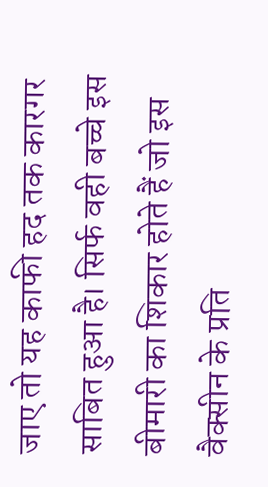जाए तो यह काफी हद तक कारगर साबित हुआ है। सिर्फ वही बच्चे इस बीमारी का शिकार होते हैं जो इस वैक्सीन के प्रति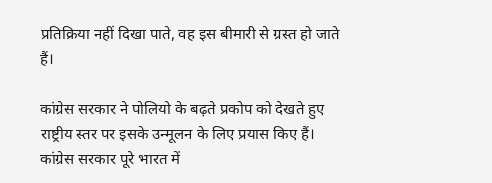प्रतिक्रिया नहीं दिखा पाते, वह इस बीमारी से ग्रस्त हो जाते हैं।

कांग्रेस सरकार ने पोलियो के बढ़ते प्रकोप को देखते हुए राष्ट्रीय स्तर पर इसके उन्मूलन के लिए प्रयास किए हैं। कांग्रेस सरकार पूरे भारत में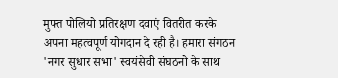मुफ्त पोलियो प्रतिरक्षण दवाएं वितरीत करके अपना महत्वपूर्ण योगदान दे रही है। हमारा संगठन 'नगर सुधार सभा' स्वयंसेवी संघठनो के साथ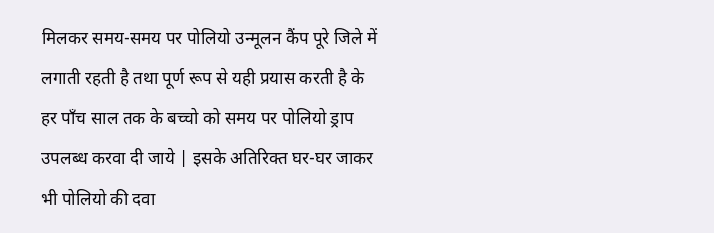मिलकर समय-समय पर पोलियो उन्मूलन कैंप पूरे जिले में लगाती रहती है तथा पूर्ण रूप से यही प्रयास करती है के हर पाँच साल तक के बच्चो को समय पर पोलियो ड्राप उपलब्ध करवा दी जाये | इसके अतिरिक्त घर-घर जाकर भी पोलियो की दवा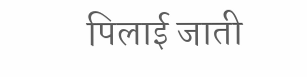पिलाई जाती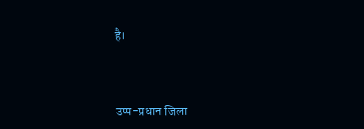है।



उप्प-प्रधान जिला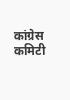कांग्रेस कमिटी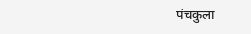पंचकुला